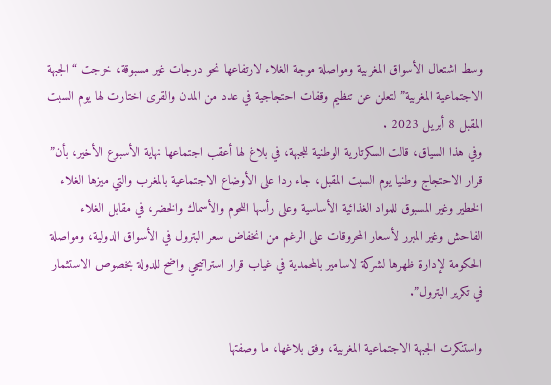وسط اشتعال الأسواق المغربية ومواصلة موجة الغلاء لارتفاعها نحو درجات غير مسبوقة، خرجت “الجبهة الاجتماعية المغربية”لتعلن عن تنظيم وقفات احتجاجية في عدد من المدن والقرى اختارت لها يوم السبت المقبل 8 أبريل 2023 .
وفي هذا السياق، قالت السكرتارية الوطنية للجبهة، في بلاغ لها أعقب اجتماعها نهاية الأسبوع الأخير، بأن” قرار الاحتجاج وطنيا يوم السبت المقبل، جاء ردا على الأوضاع الاجتماعية بالمغرب والتي ميزها الغلاء الخطير وغير المسبوق للمواد الغذائية الأساسية وعلى رأسها اللحوم والأسماك والخضر، في مقابل الغلاء الفاحش وغير المبرر لأسعار المحروقات على الرغم من انخفاض سعر البترول في الأسواق الدولية، ومواصلة الحكومة لإدارة ظهرها لشركة لاسامير بالمحمدية في غياب قرار استراتيجي واضح للدولة بخصوص الاستثمار في تكرير البترول”.

واستنكرت الجبهة الاجتماعية المغربية، وفق بلاغها، ما وصفتها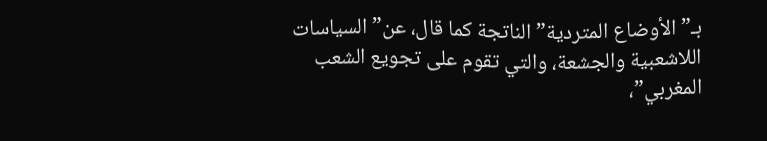بـ”الأوضاع المتردية”الناتجة كما قال، عن”السياسات اللاشعبية والجشعة، والتي تقوم على تجويع الشعب المغربي”،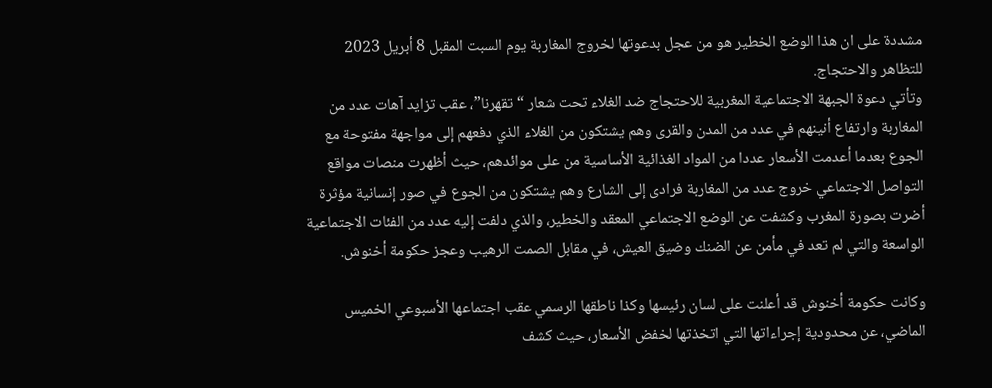مشددة على ان هذا الوضع الخطير هو من عجل بدعوتها لخروج المغاربة يوم السبت المقبل 8 أبريل 2023 للتظاهر والاحتجاج.
وتأتي دعوة الجبهة الاجتماعية المغربية للاحتجاج ضد الغلاء تحت شعار “تقهرنا”، عقب تزايد آهات عدد من المغاربة وارتفاع أنينهم في عدد من المدن والقرى وهم يشتكون من الغلاء الذي دفعهم إلى مواجهة مفتوحة مع الجوع بعدما أعدمت الأسعار عددا من المواد الغذائية الأساسية من على موائدهم، حيث أظهرت منصات مواقع التواصل الاجتماعي خروج عدد من المغاربة فرادى إلى الشارع وهم يشتكون من الجوع في صور إنسانية مؤثرة أضرت بصورة المغرب وكشفت عن الوضع الاجتماعي المعقد والخطير، والذي دلفت إليه عدد من الفئات الاجتماعية الواسعة والتي لم تعد في مأمن عن الضنك وضيق العيش، في مقابل الصمت الرهيب وعجز حكومة أخنوش.

وكانت حكومة أخنوش قد أعلنت على لسان رئيسها وكذا ناطقها الرسمي عقب اجتماعها الأسبوعي الخميس الماضي، عن محدودية إجراءاتها التي اتخذتها لخفض الأسعار، حيث كشف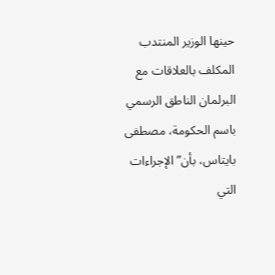حينها الوزير المنتدب المكلف بالعلاقات مع البرلمان الناطق الرسمي باسم الحكومة، مصطفى بايتاس، بأن” الإجراءات التي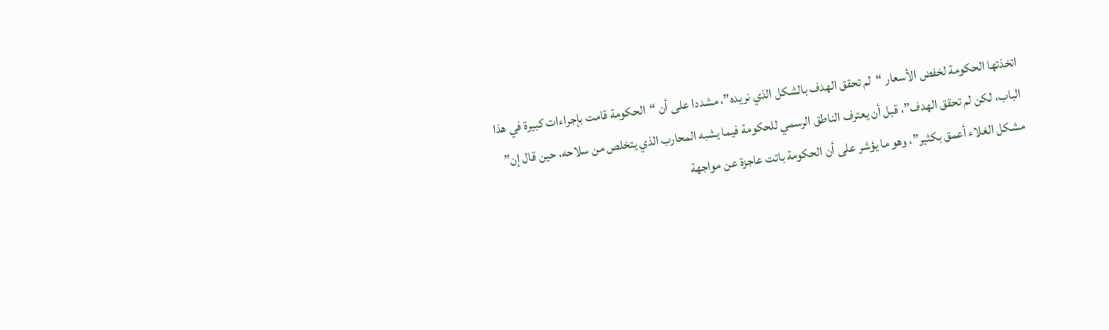اتخذتها الحكومة لخفض الأسعار “لم تحقق الهدف بالشكل الذي نريده”، مشددا على أن “الحكومة قامت بإجراءات كبيرة في هذا الباب، لكن لم تحقق الهدف”، قبل أن يعترف الناطق الرسمي للحكومة فيما يشبه المحارب الذي يتخلص من سلاحه، حين قال إن” مشكل الغلاء أعمق بكثير”، وهو ما يؤشر على أن الحكومة باتت عاجزة عن مواجهة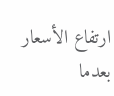ارتفاع الأسعار بعدما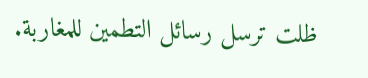ظلت ترسل رسائل التطمين للمغاربة.